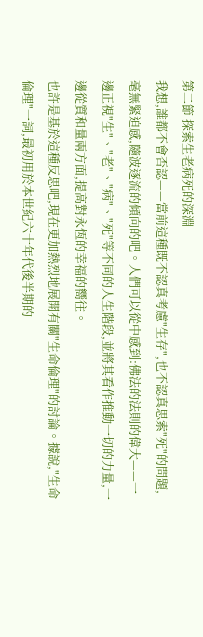第二節 探索生老病死的深淵
我想,誰都不會否認——當前這種既不認真考慮"生存",也不認真思索"死"的問題,毫無緊迫感,隨波逐流的傾向的吧。人們可以從中感到:佛法的法則的偉大——一邊正視"生"、"老"、"病"、"死"等不同的人生階段,並將其看作推動一切的力量,一邊從質和量兩方面,提高對永恆的幸福的嚮往。
也許是基於這種反思吧,現在更加熱烈地展開有關"生命倫理"的討論。據說,"生命倫理"一詞,最初用於本世紀六十年代後半期的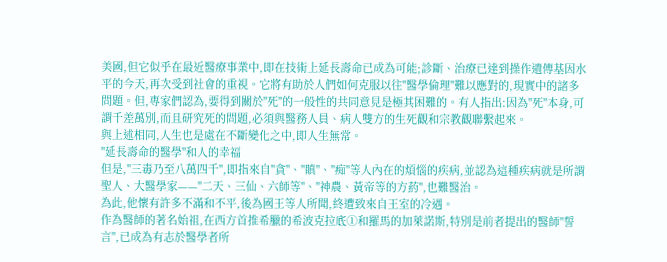美國,但它似乎在最近醫療事業中,即在技術上延長壽命已成為可能;診斷、治療已達到操作遺傳基因水平的今天,再次受到社會的重視。它將有助於人們如何克服以往"醫學倫理"難以應對的,現實中的諸多問題。但,專家們認為,要得到關於"死"的一般性的共同意見是極其困難的。有人指出:因為"死"本身,可謂千差萬別,而且研究死的問題,必須與醫務人員、病人雙方的生死觀和宗教觀聯繫起來。
與上述相同,人生也是處在不斷變化之中,即人生無常。
"延長壽命的醫學"和人的幸福
但是,"三毒乃至八萬四千",即指來自"貪"、"瞋"、"痴"等人內在的煩惱的疾病,並認為這種疾病就是所謂聖人、大醫學家——"二天、三仙、六師等"、"神農、黃帝等的方葯",也難醫治。
為此,他懷有許多不滿和不平,後為國王等人所聞,終遭致來自王室的冷遇。
作為醫師的著名始祖,在西方首推希臘的希波克拉底①和羅馬的加萊諾斯,特別是前者提出的醫師"誓言",已成為有志於醫學者所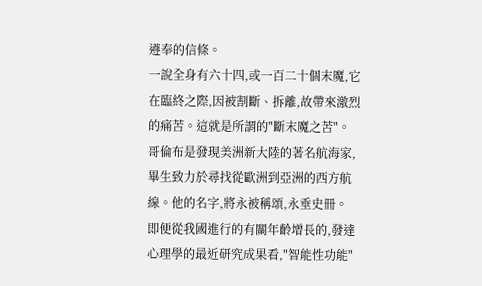遵奉的信條。
一說全身有六十四,或一百二十個末魔,它在臨終之際,因被割斷、拆離,故帶來激烈的痛苦。這就是所謂的"斷末魔之苦"。
哥倫布是發現美洲新大陸的著名航海家,畢生致力於尋找從歐洲到亞洲的西方航線。他的名字,將永被稱頌,永垂史冊。
即便從我國進行的有關年齡增長的,發達心理學的最近研究成果看,"智能性功能"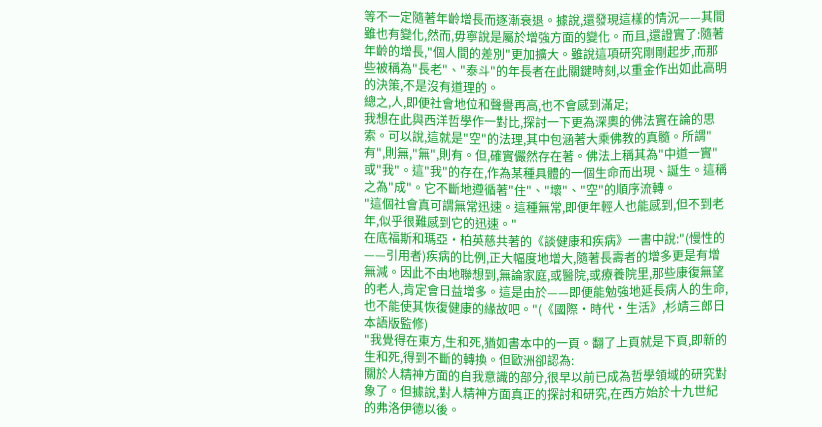等不一定隨著年齡增長而逐漸衰退。據說,還發現這樣的情況——其間雖也有變化,然而,毋寧說是屬於增強方面的變化。而且,還證實了:隨著年齡的增長,"個人間的差別"更加擴大。雖說這項研究剛剛起步,而那些被稱為"長老"、"泰斗"的年長者在此關鍵時刻,以重金作出如此高明的決策,不是沒有道理的。
總之,人,即便社會地位和聲譽再高,也不會感到滿足;
我想在此與西洋哲學作一對比,探討一下更為深奧的佛法實在論的思索。可以說,這就是"空"的法理,其中包涵著大乘佛教的真髓。所謂"有",則無,"無",則有。但,確實儼然存在著。佛法上稱其為"中道一實"或"我"。這"我"的存在,作為某種具體的一個生命而出現、誕生。這稱之為"成"。它不斷地遵循著"住"、"壞"、"空"的順序流轉。
"這個社會真可謂無常迅速。這種無常,即便年輕人也能感到,但不到老年,似乎很難感到它的迅速。"
在底福斯和瑪亞·柏英慈共著的《談健康和疾病》一書中說:"(慢性的——引用者)疾病的比例,正大幅度地增大,隨著長壽者的增多更是有增無減。因此不由地聯想到,無論家庭,或醫院,或療養院里,那些康復無望的老人,肯定會日益增多。這是由於——即便能勉強地延長病人的生命,也不能使其恢復健康的緣故吧。"(《國際·時代·生活》,杉靖三郎日本語版監修)
"我覺得在東方,生和死,猶如書本中的一頁。翻了上頁就是下頁,即新的生和死,得到不斷的轉換。但歐洲卻認為:
關於人精神方面的自我意識的部分,很早以前已成為哲學領域的研究對象了。但據說,對人精神方面真正的探討和研究,在西方始於十九世紀的弗洛伊德以後。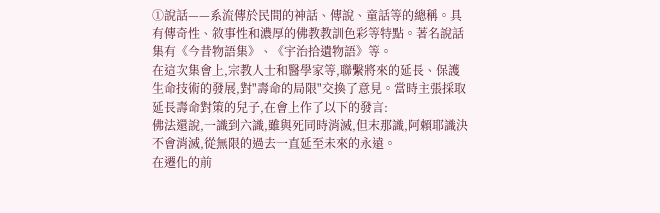①說話——系流傳於民間的神話、傳說、童話等的總稱。具有傳奇性、敘事性和濃厚的佛教教訓色彩等特點。著名說話集有《今昔物語集》、《宇治拾遺物語》等。
在這次集會上,宗教人士和醫學家等,聯繫將來的延長、保護生命技術的發展,對"壽命的局限"交換了意見。當時主張採取延長壽命對策的兒子,在會上作了以下的發言:
佛法還說,一識到六識,雖與死同時消滅,但末那識,阿賴耶識決不會消滅,從無限的過去一直延至未來的永遠。
在遷化的前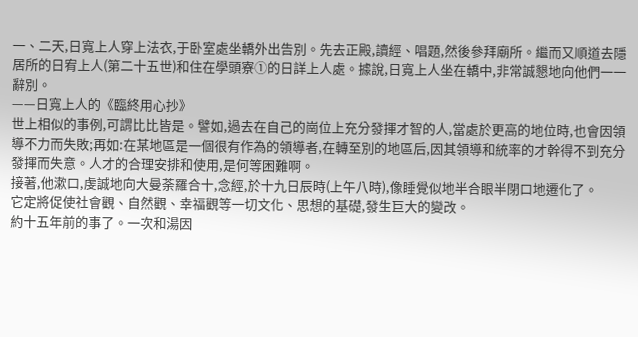一、二天,日寬上人穿上法衣,于卧室處坐轎外出告別。先去正殿,讀經、唱題,然後參拜廟所。繼而又順道去隱居所的日宥上人(第二十五世)和住在學頭寮①的日詳上人處。據說,日寬上人坐在轎中,非常誠懇地向他們一一辭別。
——日寬上人的《臨終用心抄》
世上相似的事例,可謂比比皆是。譬如,過去在自己的崗位上充分發揮才智的人,當處於更高的地位時,也會因領導不力而失敗;再如:在某地區是一個很有作為的領導者,在轉至別的地區后,因其領導和統率的才幹得不到充分發揮而失意。人才的合理安排和使用,是何等困難啊。
接著,他漱口,虔誠地向大曼荼羅合十,念經,於十九日辰時(上午八時),像睡覺似地半合眼半閉口地遷化了。
它定將促使社會觀、自然觀、幸福觀等一切文化、思想的基礎,發生巨大的變改。
約十五年前的事了。一次和湯因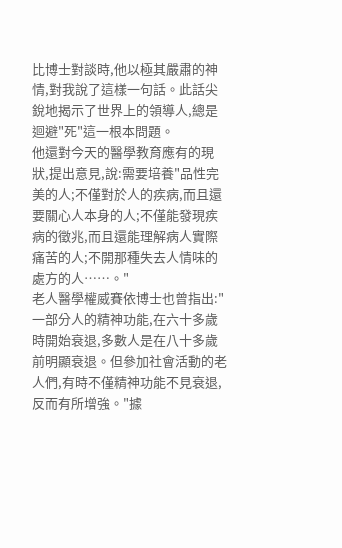比博士對談時,他以極其嚴肅的神情,對我說了這樣一句話。此話尖銳地揭示了世界上的領導人,總是迴避"死"這一根本問題。
他還對今天的醫學教育應有的現狀,提出意見,說:需要培養"品性完美的人;不僅對於人的疾病,而且還要關心人本身的人;不僅能發現疾病的徵兆,而且還能理解病人實際痛苦的人;不開那種失去人情味的處方的人……。"
老人醫學權威賽依博士也曾指出:"一部分人的精神功能,在六十多歲時開始衰退,多數人是在八十多歲前明顯衰退。但參加社會活動的老人們,有時不僅精神功能不見衰退,反而有所增強。"據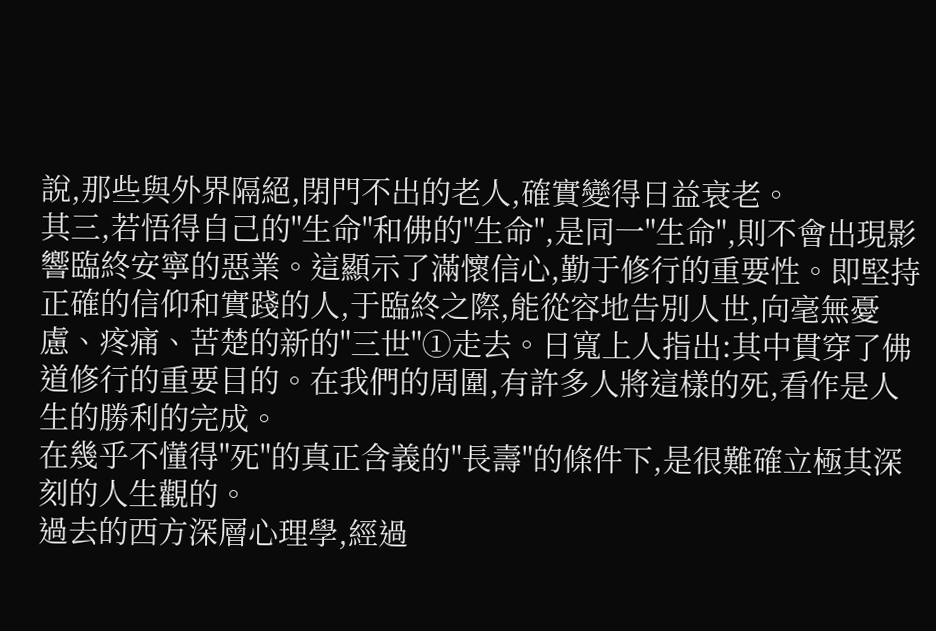說,那些與外界隔絕,閉門不出的老人,確實變得日益衰老。
其三,若悟得自己的"生命"和佛的"生命",是同一"生命",則不會出現影響臨終安寧的惡業。這顯示了滿懷信心,勤于修行的重要性。即堅持正確的信仰和實踐的人,于臨終之際,能從容地告別人世,向毫無憂慮、疼痛、苦楚的新的"三世"①走去。日寬上人指出:其中貫穿了佛道修行的重要目的。在我們的周圍,有許多人將這樣的死,看作是人生的勝利的完成。
在幾乎不懂得"死"的真正含義的"長壽"的條件下,是很難確立極其深刻的人生觀的。
過去的西方深層心理學,經過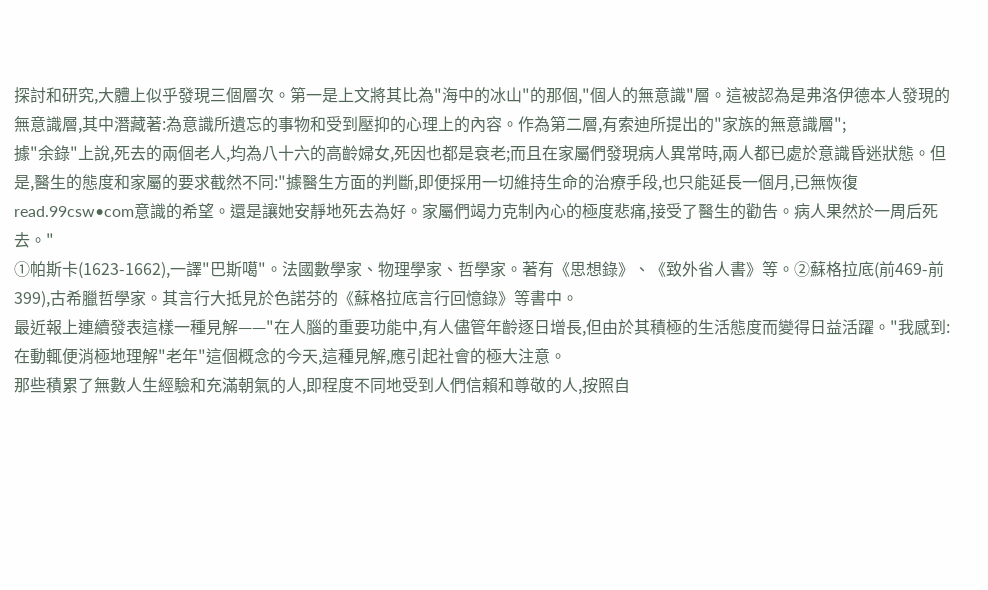探討和研究,大體上似乎發現三個層次。第一是上文將其比為"海中的冰山"的那個,"個人的無意識"層。這被認為是弗洛伊德本人發現的無意識層,其中潛藏著:為意識所遺忘的事物和受到壓抑的心理上的內容。作為第二層,有索迪所提出的"家族的無意識層";
據"余錄"上說,死去的兩個老人,均為八十六的高齡婦女,死因也都是衰老;而且在家屬們發現病人異常時,兩人都已處於意識昏迷狀態。但是,醫生的態度和家屬的要求截然不同:"據醫生方面的判斷,即便採用一切維持生命的治療手段,也只能延長一個月,已無恢復
read.99csw•com意識的希望。還是讓她安靜地死去為好。家屬們竭力克制內心的極度悲痛,接受了醫生的勸告。病人果然於一周后死去。"
①帕斯卡(1623-1662),一譯"巴斯噶"。法國數學家、物理學家、哲學家。著有《思想錄》、《致外省人書》等。②蘇格拉底(前469-前399),古希臘哲學家。其言行大抵見於色諾芬的《蘇格拉底言行回憶錄》等書中。
最近報上連續發表這樣一種見解——"在人腦的重要功能中,有人儘管年齡逐日增長,但由於其積極的生活態度而變得日益活躍。"我感到:在動輒便消極地理解"老年"這個概念的今天,這種見解,應引起社會的極大注意。
那些積累了無數人生經驗和充滿朝氣的人,即程度不同地受到人們信賴和尊敬的人,按照自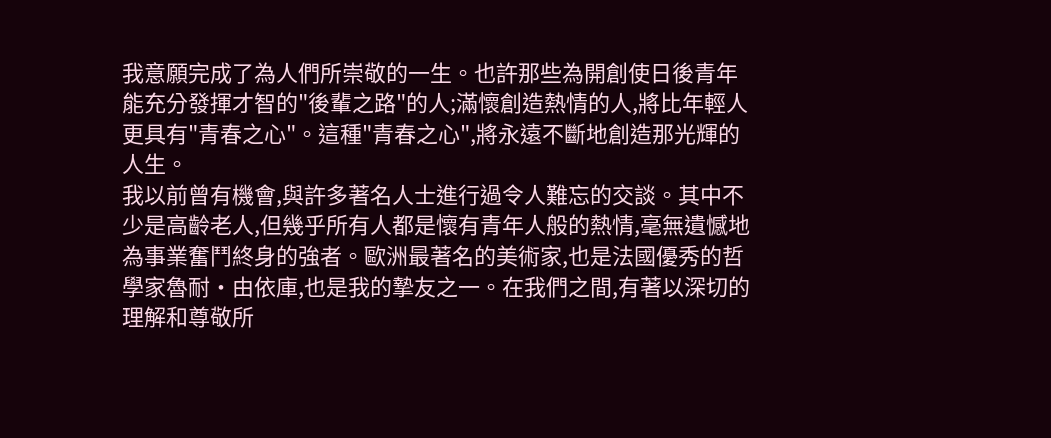我意願完成了為人們所崇敬的一生。也許那些為開創使日後青年能充分發揮才智的"後輩之路"的人;滿懷創造熱情的人,將比年輕人更具有"青春之心"。這種"青春之心",將永遠不斷地創造那光輝的人生。
我以前曾有機會,與許多著名人士進行過令人難忘的交談。其中不少是高齡老人,但幾乎所有人都是懷有青年人般的熱情,毫無遺憾地為事業奮鬥終身的強者。歐洲最著名的美術家,也是法國優秀的哲學家魯耐·由依庫,也是我的摯友之一。在我們之間,有著以深切的理解和尊敬所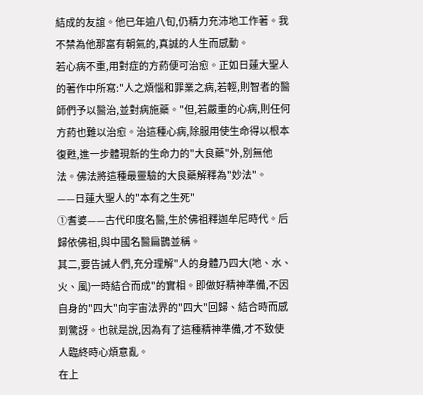結成的友誼。他已年逾八旬,仍精力充沛地工作著。我不禁為他那富有朝氣的,真誠的人生而感動。
若心病不重,用對症的方葯便可治愈。正如日蓮大聖人的著作中所寫:"人之煩惱和罪業之病,若輕,則智者的醫師們予以醫治,並對病施藥。"但,若嚴重的心病,則任何方葯也難以治愈。治這種心病,除服用使生命得以根本復甦,進一步體現新的生命力的"大良藥"外,別無他法。佛法將這種最靈驗的大良藥解釋為"妙法"。
——日蓮大聖人的"本有之生死"
①耆婆——古代印度名醫,生於佛祖釋迦牟尼時代。后歸依佛祖,與中國名醫扁鵲並稱。
其二,要告誡人們,充分理解"人的身體乃四大(地、水、火、風)一時結合而成"的實相。即做好精神準備,不因自身的"四大"向宇宙法界的"四大"回歸、結合時而感到驚訝。也就是說,因為有了這種精神準備,才不致使人臨終時心煩意亂。
在上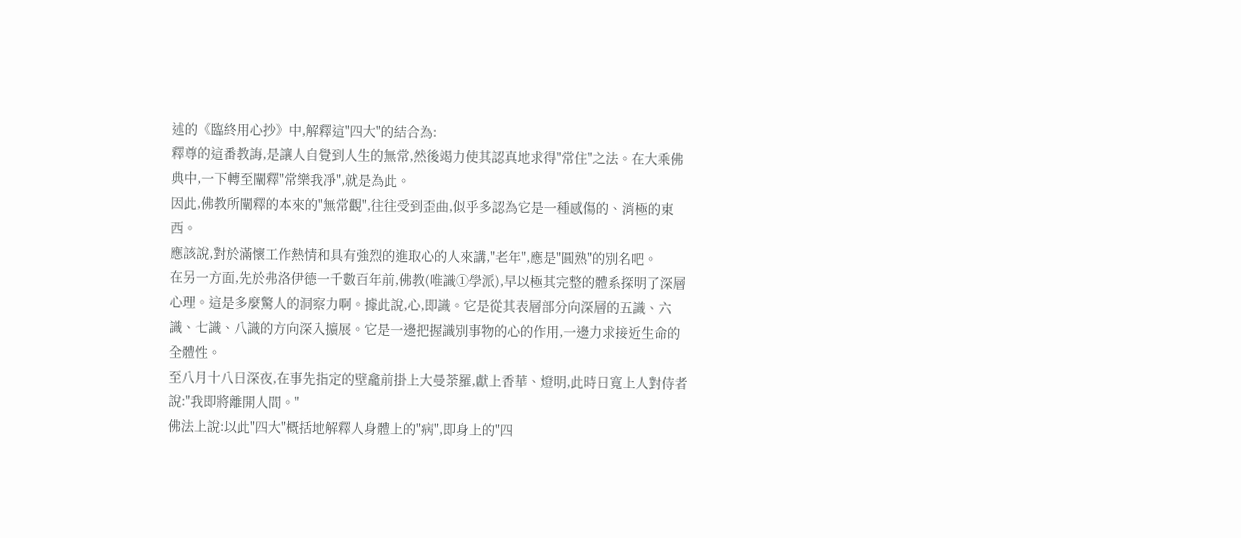述的《臨終用心抄》中,解釋這"四大"的結合為:
釋尊的這番教誨,是讓人自覺到人生的無常,然後竭力使其認真地求得"常住"之法。在大乘佛典中,一下轉至闡釋"常樂我凈",就是為此。
因此,佛教所闡釋的本來的"無常觀",往往受到歪曲,似乎多認為它是一種感傷的、消極的東西。
應該說,對於滿懷工作熱情和具有強烈的進取心的人來講,"老年",應是"圓熟"的別名吧。
在另一方面,先於弗洛伊德一千數百年前,佛教(唯識①學派),早以極其完整的體系探明了深層心理。這是多麼驚人的洞察力啊。據此說,心,即識。它是從其表層部分向深層的五識、六識、七識、八識的方向深入擴展。它是一邊把握識別事物的心的作用,一邊力求接近生命的全體性。
至八月十八日深夜,在事先指定的壁龕前掛上大曼荼羅,獻上香華、燈明,此時日寬上人對侍者說:"我即將離開人間。"
佛法上說:以此"四大"概括地解釋人身體上的"病",即身上的"四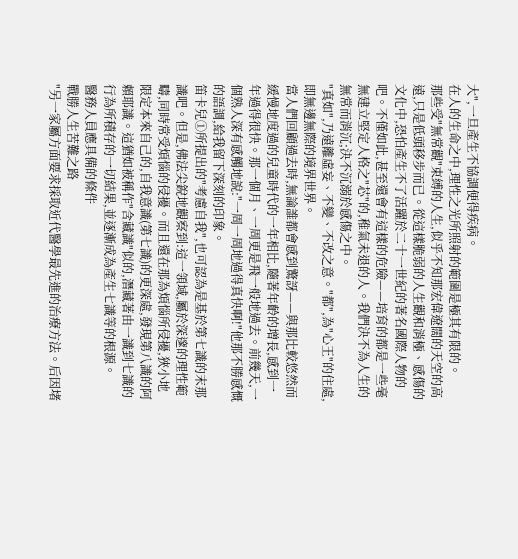大",一旦產生不協調便得疾病。
在人的生命之中,理性之光所照射的範圍是極其有限的。
那些受"無常觀"束縛的人生,似乎不知那宏偉遼闊的天空的高遠,只是低頭移步而已。從這樣脆弱的人生觀和消極、感傷的文化中,恐怕產生不了活躍於二十一世紀的著名國際人物的吧。不僅如此,甚至還會有這樣的危險——培育的都是一些毫無建立堅定人格之"芯"的,稚氣未退的人。我們決不為人生的無常而消沉;決不沉溺於感傷之中。
"真如",乃遠離虛妄、不變、不改之意。"都",為"心王"的住處,即無邊無際的境界世界。
當人們回顧過去時,無論誰都會感到驚訝——與那比較悠然而緩慢地度過的兒童時代的一年相比,隨著年齡的增長,感到一年過得很快。那一個月、一周更是飛一般地過去。前幾天,一個熟人深有感觸地說:"一周一周地過得真快啊!"他那不勝感慨的語調,給我留下深刻的印象。
笛卡兒①所提出的"考慮自我",也可認為是基於第七識的末那識吧。但是,佛法尖銳地觀察到:這一領域,屬於深邃的理性範疇,同時常受煩惱的侵擾。而且還在那為煩惱所侵擾,狹小地限定本來自己的,自我意識(第七識)的更深處,發現第八識的阿賴耶識。這猶如被稱作"含藏識"似的,潛藏著由一識到七識的行為所積存的一切結果,並逐漸成為產生七識等的根源。
醫務人員應具備的條件
戰勝人生苦難之路
"另一家屬方面要求採取近代醫學最先進的治療方法。后因堵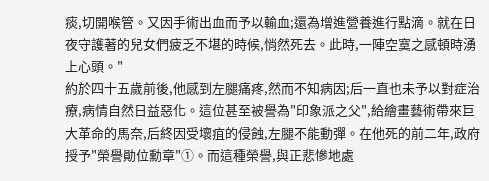痰,切開喉管。又因手術出血而予以輸血;還為增進營養進行點滴。就在日夜守護著的兒女們疲乏不堪的時候,悄然死去。此時,一陣空寞之感頓時湧上心頭。"
約於四十五歲前後,他感到左腿痛疼,然而不知病因;后一直也未予以對症治療,病情自然日益惡化。這位甚至被譽為"印象派之父",給繪畫藝術帶來巨大革命的馬奈,后終因受壞疽的侵蝕,左腿不能動彈。在他死的前二年,政府授予"榮譽勛位勳章"①。而這種榮譽,與正悲慘地處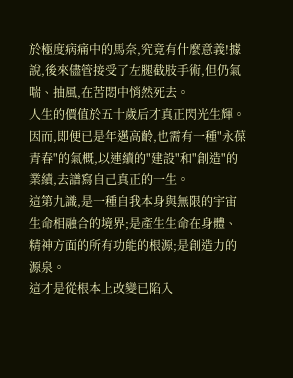於極度病痛中的馬奈,究竟有什麼意義!據說,後來儘管接受了左腿截肢手術,但仍氣喘、抽風,在苦悶中悄然死去。
人生的價值於五十歲后才真正閃光生輝。因而,即便已是年邁高齡,也需有一種"永葆青春"的氣概,以連續的"建設"和"創造"的業績,去譜寫自己真正的一生。
這第九識,是一種自我本身與無限的宇宙生命相融合的境界;是產生生命在身體、精神方面的所有功能的根源;是創造力的源泉。
這才是從根本上改變已陷入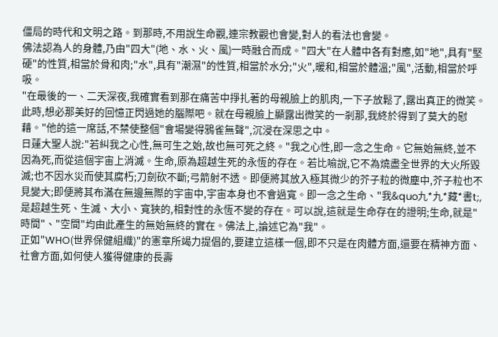僵局的時代和文明之路。到那時,不用說生命觀,連宗教觀也會變,對人的看法也會變。
佛法認為人的身體,乃由"四大"(地、水、火、風)一時融合而成。"四大"在人體中各有對應,如"地",具有"堅硬"的性質,相當於骨和肉;"水",具有"潮濕"的性質,相當於水分;"火",暖和,相當於體溫;"風",活動,相當於呼吸。
"在最後的一、二天深夜,我確實看到那在痛苦中掙扎著的母親臉上的肌肉,一下子放鬆了,露出真正的微笑。此時,想必那美好的回憶正閃過她的腦際吧。就在母親臉上顯露出微笑的一剎那,我終於得到了莫大的慰藉。"他的這一席話,不禁使整個"會場變得鴉雀無聲",沉浸在深思之中。
日蓮大聖人說:"若糾我之心性,無可生之始,故也無可死之終。"我之心性,即一念之生命。它無始無終,並不因為死,而從這個宇宙上消滅。生命,原為超越生死的永恆的存在。若比喻說,它不為燒盡全世界的大火所毀滅;也不因水災而使其腐朽;刀劍砍不斷;弓箭射不透。即便將其放入極其微少的芥子粒的微塵中,芥子粒也不見變大;即便將其布滿在無邊無際的宇宙中,宇宙本身也不會過寬。即一念之生命、"我&quo九*九*藏*書t;,是超越生死、生滅、大小、寬狹的,相對性的永恆不變的存在。可以說,這就是生命存在的證明;生命,就是"時間"、"空間"均由此產生的無始無終的實在。佛法上,論述它為"我"。
正如"WHO(世界保健組織)"的憲章所竭力提倡的,要建立這樣一個,即不只是在肉體方面,還要在精神方面、社會方面,如何使人獲得健康的長壽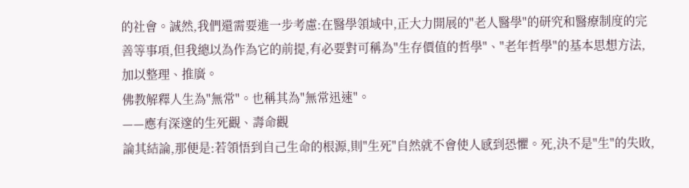的社會。誠然,我們還需要進一步考慮:在醫學領域中,正大力開展的"老人醫學"的研究和醫療制度的完善等事項,但我總以為作為它的前提,有必要對可稱為"生存價值的哲學"、"老年哲學"的基本思想方法,加以整理、推廣。
佛教解釋人生為"無常"。也稱其為"無常迅速"。
——應有深邃的生死觀、壽命觀
論其結論,那便是:若領悟到自己生命的根源,則"生死"自然就不會使人感到恐懼。死,決不是"生"的失敗,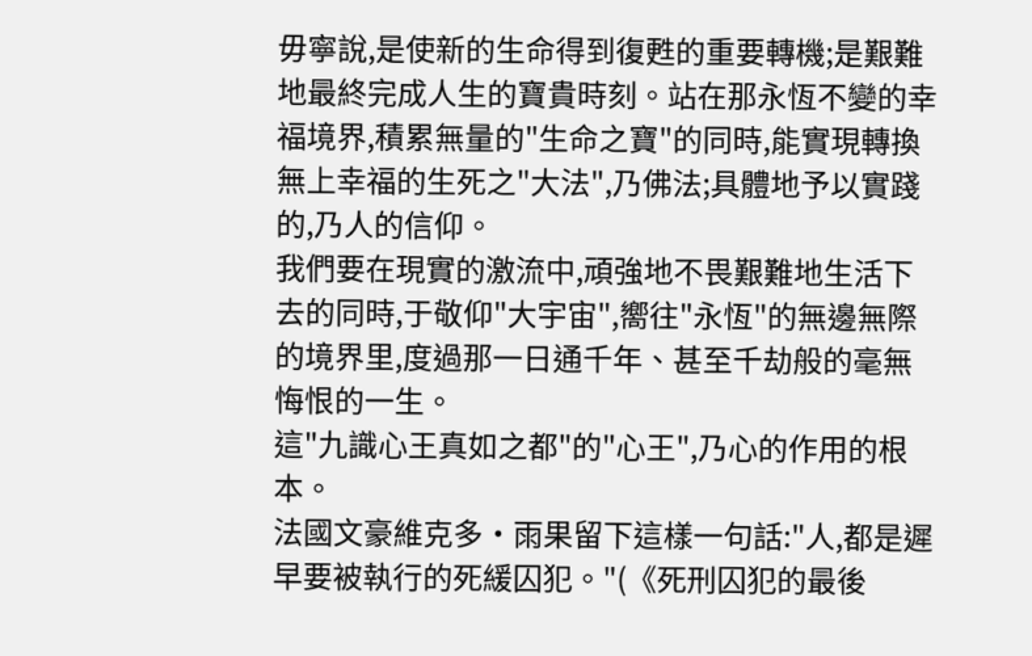毋寧說,是使新的生命得到復甦的重要轉機;是艱難地最終完成人生的寶貴時刻。站在那永恆不變的幸福境界,積累無量的"生命之寶"的同時,能實現轉換無上幸福的生死之"大法",乃佛法;具體地予以實踐的,乃人的信仰。
我們要在現實的激流中,頑強地不畏艱難地生活下去的同時,于敬仰"大宇宙",嚮往"永恆"的無邊無際的境界里,度過那一日通千年、甚至千劫般的毫無悔恨的一生。
這"九識心王真如之都"的"心王",乃心的作用的根本。
法國文豪維克多·雨果留下這樣一句話:"人,都是遲早要被執行的死緩囚犯。"(《死刑囚犯的最後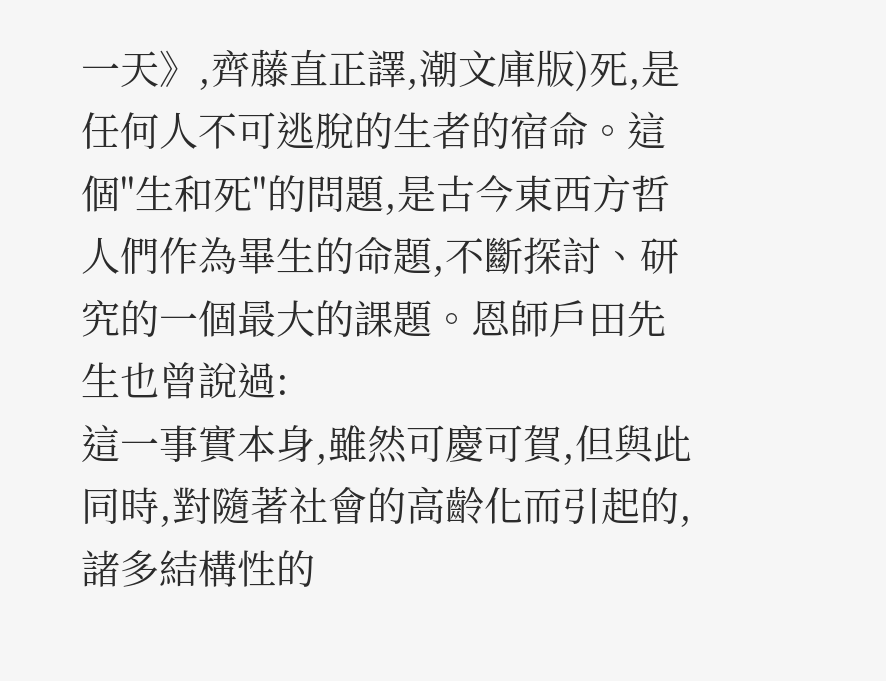一天》,齊藤直正譯,潮文庫版)死,是任何人不可逃脫的生者的宿命。這個"生和死"的問題,是古今東西方哲人們作為畢生的命題,不斷探討、研究的一個最大的課題。恩師戶田先生也曾說過:
這一事實本身,雖然可慶可賀,但與此同時,對隨著社會的高齡化而引起的,諸多結構性的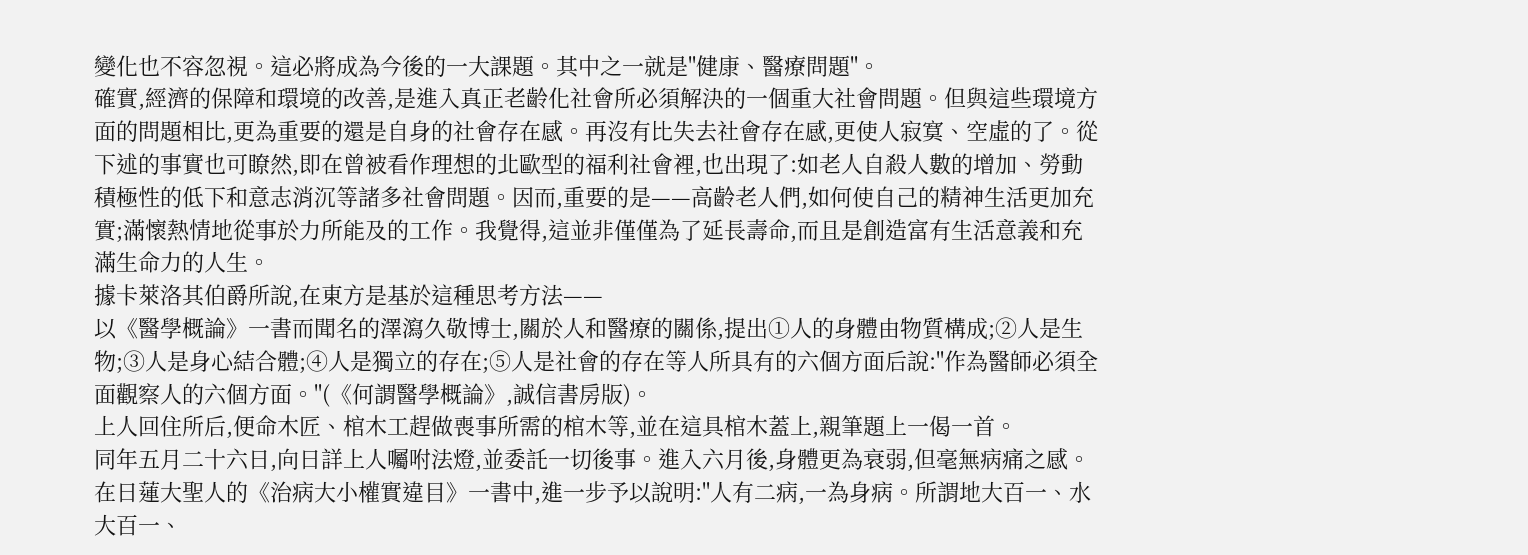變化也不容忽視。這必將成為今後的一大課題。其中之一就是"健康、醫療問題"。
確實,經濟的保障和環境的改善,是進入真正老齡化社會所必須解決的一個重大社會問題。但與這些環境方面的問題相比,更為重要的還是自身的社會存在感。再沒有比失去社會存在感,更使人寂寞、空虛的了。從下述的事實也可瞭然,即在曾被看作理想的北歐型的福利社會裡,也出現了:如老人自殺人數的增加、勞動積極性的低下和意志消沉等諸多社會問題。因而,重要的是——高齡老人們,如何使自己的精神生活更加充實;滿懷熱情地從事於力所能及的工作。我覺得,這並非僅僅為了延長壽命,而且是創造富有生活意義和充滿生命力的人生。
據卡萊洛其伯爵所說,在東方是基於這種思考方法——
以《醫學概論》一書而聞名的澤瀉久敬博士,關於人和醫療的關係,提出①人的身體由物質構成;②人是生物;③人是身心結合體;④人是獨立的存在;⑤人是社會的存在等人所具有的六個方面后說:"作為醫師必須全面觀察人的六個方面。"(《何謂醫學概論》,誠信書房版)。
上人回住所后,便命木匠、棺木工趕做喪事所需的棺木等,並在這具棺木蓋上,親筆題上一偈一首。
同年五月二十六日,向日詳上人囑咐法燈,並委託一切後事。進入六月後,身體更為衰弱,但毫無病痛之感。
在日蓮大聖人的《治病大小權實違目》一書中,進一步予以說明:"人有二病,一為身病。所謂地大百一、水大百一、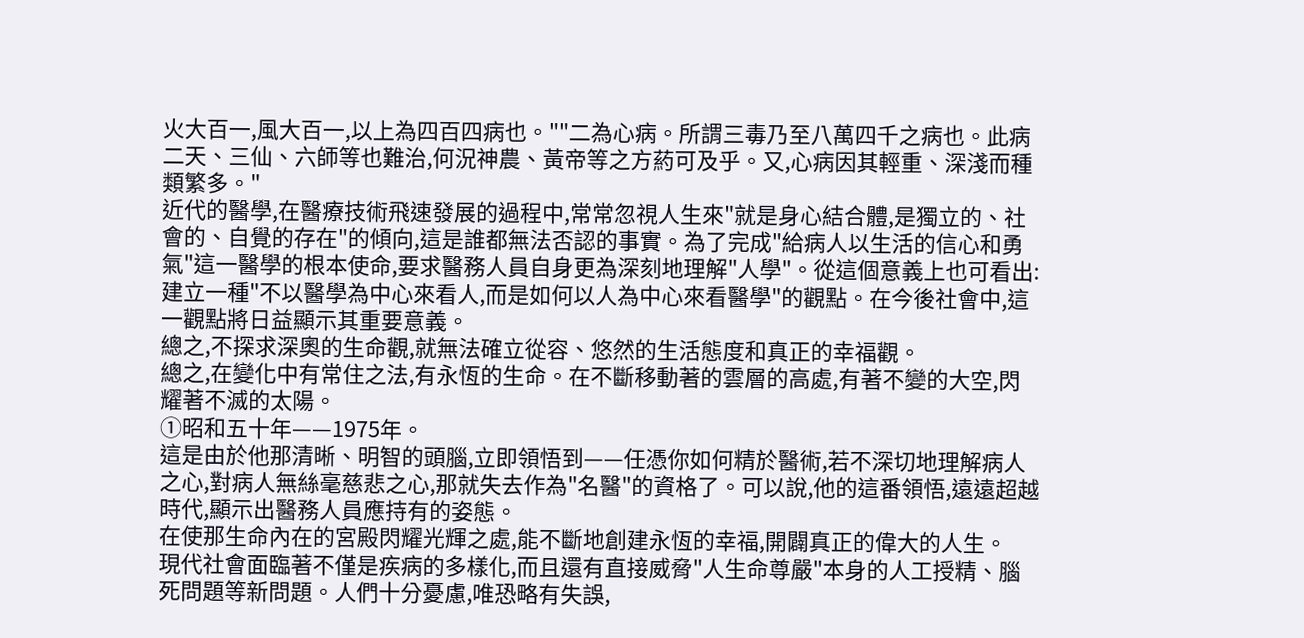火大百一,風大百一,以上為四百四病也。""二為心病。所謂三毒乃至八萬四千之病也。此病二天、三仙、六師等也難治,何況神農、黃帝等之方葯可及乎。又,心病因其輕重、深淺而種類繁多。"
近代的醫學,在醫療技術飛速發展的過程中,常常忽視人生來"就是身心結合體,是獨立的、社會的、自覺的存在"的傾向,這是誰都無法否認的事實。為了完成"給病人以生活的信心和勇氣"這一醫學的根本使命,要求醫務人員自身更為深刻地理解"人學"。從這個意義上也可看出:建立一種"不以醫學為中心來看人,而是如何以人為中心來看醫學"的觀點。在今後社會中,這一觀點將日益顯示其重要意義。
總之,不探求深奧的生命觀,就無法確立從容、悠然的生活態度和真正的幸福觀。
總之,在變化中有常住之法,有永恆的生命。在不斷移動著的雲層的高處,有著不變的大空,閃耀著不滅的太陽。
①昭和五十年——1975年。
這是由於他那清晰、明智的頭腦,立即領悟到——任憑你如何精於醫術,若不深切地理解病人之心,對病人無絲毫慈悲之心,那就失去作為"名醫"的資格了。可以說,他的這番領悟,遠遠超越時代,顯示出醫務人員應持有的姿態。
在使那生命內在的宮殿閃耀光輝之處,能不斷地創建永恆的幸福,開闢真正的偉大的人生。
現代社會面臨著不僅是疾病的多樣化,而且還有直接威脅"人生命尊嚴"本身的人工授精、腦死問題等新問題。人們十分憂慮,唯恐略有失誤,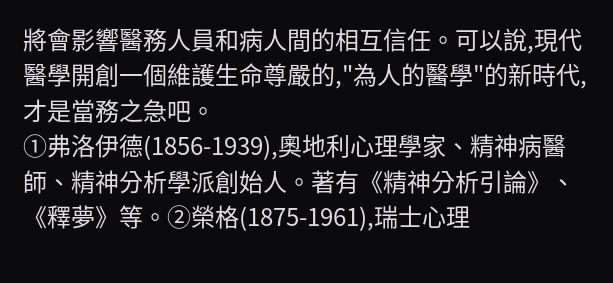將會影響醫務人員和病人間的相互信任。可以說,現代醫學開創一個維護生命尊嚴的,"為人的醫學"的新時代,才是當務之急吧。
①弗洛伊德(1856-1939),奧地利心理學家、精神病醫師、精神分析學派創始人。著有《精神分析引論》、《釋夢》等。②榮格(1875-1961),瑞士心理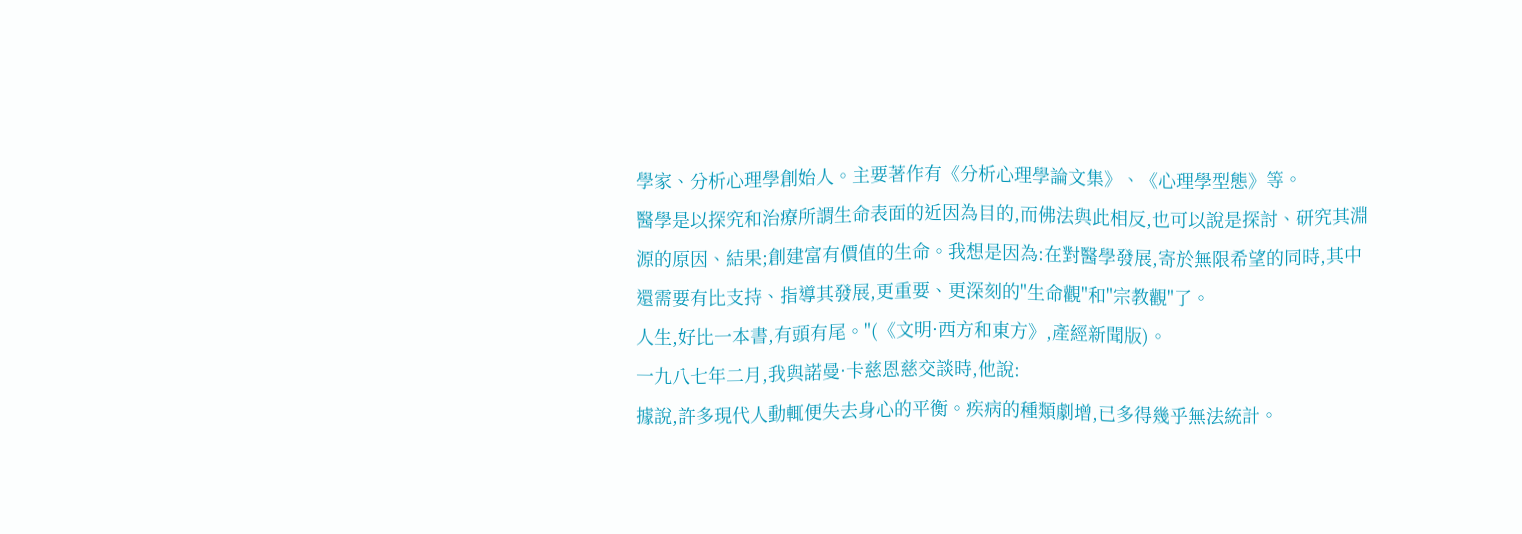學家、分析心理學創始人。主要著作有《分析心理學論文集》、《心理學型態》等。
醫學是以探究和治療所謂生命表面的近因為目的,而佛法與此相反,也可以說是探討、研究其淵源的原因、結果;創建富有價值的生命。我想是因為:在對醫學發展,寄於無限希望的同時,其中還需要有比支持、指導其發展,更重要、更深刻的"生命觀"和"宗教觀"了。
人生,好比一本書,有頭有尾。"(《文明·西方和東方》,產經新聞版)。
一九八七年二月,我與諾曼·卡慈恩慈交談時,他說:
據說,許多現代人動輒便失去身心的平衡。疾病的種類劇增,已多得幾乎無法統計。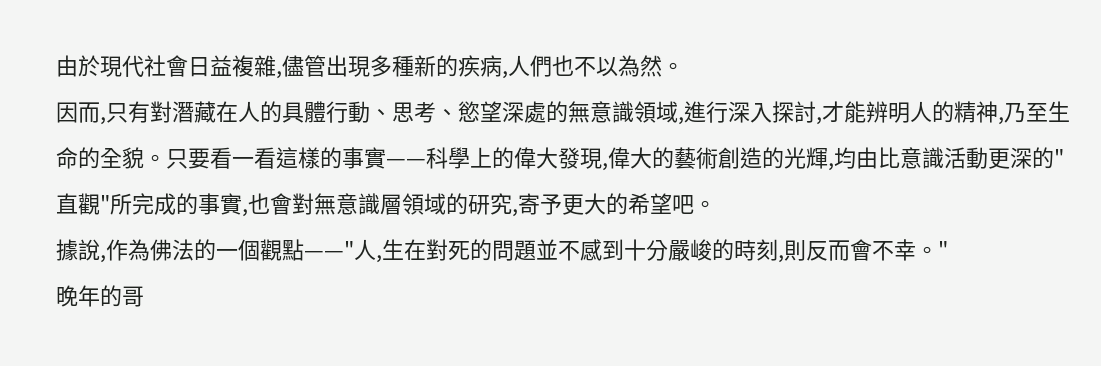由於現代社會日益複雜,儘管出現多種新的疾病,人們也不以為然。
因而,只有對潛藏在人的具體行動、思考、慾望深處的無意識領域,進行深入探討,才能辨明人的精神,乃至生命的全貌。只要看一看這樣的事實——科學上的偉大發現,偉大的藝術創造的光輝,均由比意識活動更深的"直觀"所完成的事實,也會對無意識層領域的研究,寄予更大的希望吧。
據說,作為佛法的一個觀點——"人,生在對死的問題並不感到十分嚴峻的時刻,則反而會不幸。"
晚年的哥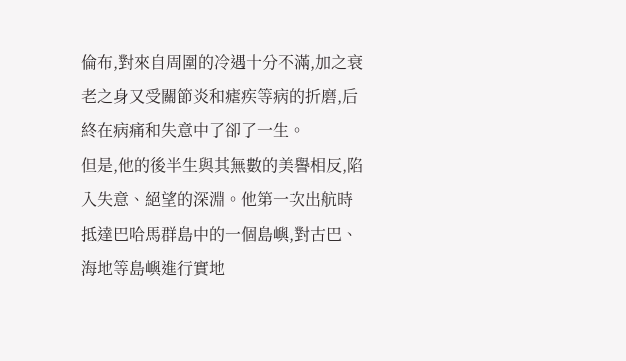倫布,對來自周圍的冷遇十分不滿,加之衰老之身又受關節炎和瘧疾等病的折磨,后終在病痛和失意中了卻了一生。
但是,他的後半生與其無數的美譽相反,陷入失意、絕望的深淵。他第一次出航時抵達巴哈馬群島中的一個島嶼,對古巴、海地等島嶼進行實地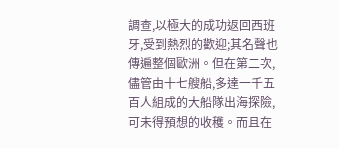調查,以極大的成功返回西班牙,受到熱烈的歡迎;其名聲也傳遍整個歐洲。但在第二次,儘管由十七艘船,多達一千五百人組成的大船隊出海探險,可未得預想的收穫。而且在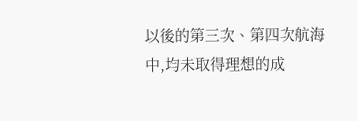以後的第三次、第四次航海中,均未取得理想的成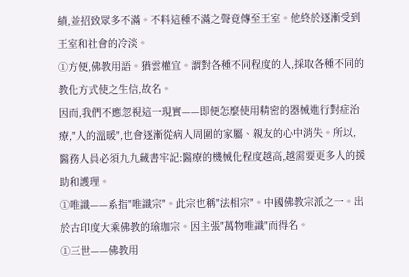績,並招致眾多不滿。不料這種不滿之聲竟傳至王室。他終於逐漸受到王室和社會的冷淡。
①方便,佛教用語。猶雲權宜。謂對各種不同程度的人,採取各種不同的教化方式使之生信,故名。
因而,我們不應忽視這一現實——即便怎麼使用精密的器械進行對症治療,"人的溫暖",也會逐漸從病人周圍的家屬、親友的心中消失。所以,醫務人員必須九九藏書牢記:醫療的機械化程度越高,越需要更多人的援助和護理。
①唯識——系指"唯識宗"。此宗也稱"法相宗"。中國佛教宗派之一。出於古印度大乘佛教的瑜珈宗。因主張"萬物唯識"而得名。
①三世——佛教用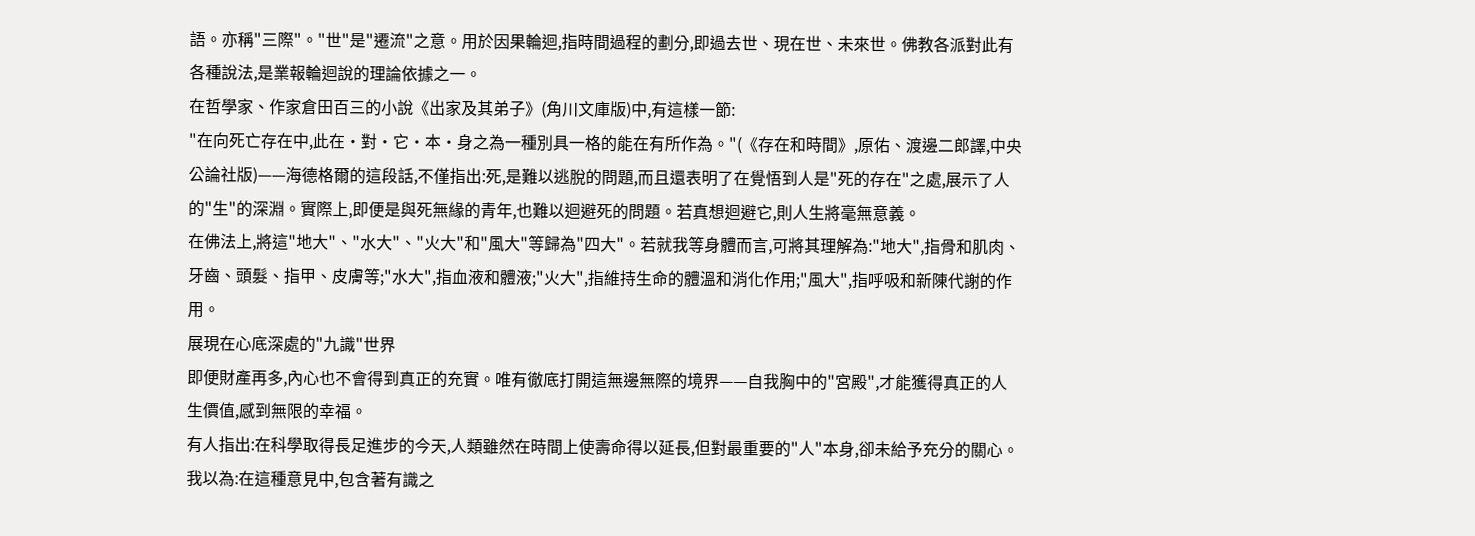語。亦稱"三際"。"世"是"遷流"之意。用於因果輪迴,指時間過程的劃分,即過去世、現在世、未來世。佛教各派對此有各種說法,是業報輪迴說的理論依據之一。
在哲學家、作家倉田百三的小說《出家及其弟子》(角川文庫版)中,有這樣一節:
"在向死亡存在中,此在·對·它·本·身之為一種別具一格的能在有所作為。"(《存在和時間》,原佑、渡邊二郎譯,中央公論社版)——海德格爾的這段話,不僅指出:死,是難以逃脫的問題,而且還表明了在覺悟到人是"死的存在"之處,展示了人的"生"的深淵。實際上,即便是與死無緣的青年,也難以迴避死的問題。若真想迴避它,則人生將毫無意義。
在佛法上,將這"地大"、"水大"、"火大"和"風大"等歸為"四大"。若就我等身體而言,可將其理解為:"地大",指骨和肌肉、牙齒、頭髮、指甲、皮膚等;"水大",指血液和體液;"火大",指維持生命的體溫和消化作用;"風大",指呼吸和新陳代謝的作用。
展現在心底深處的"九識"世界
即便財產再多,內心也不會得到真正的充實。唯有徹底打開這無邊無際的境界——自我胸中的"宮殿",才能獲得真正的人生價值,感到無限的幸福。
有人指出:在科學取得長足進步的今天,人類雖然在時間上使壽命得以延長,但對最重要的"人"本身,卻未給予充分的關心。我以為:在這種意見中,包含著有識之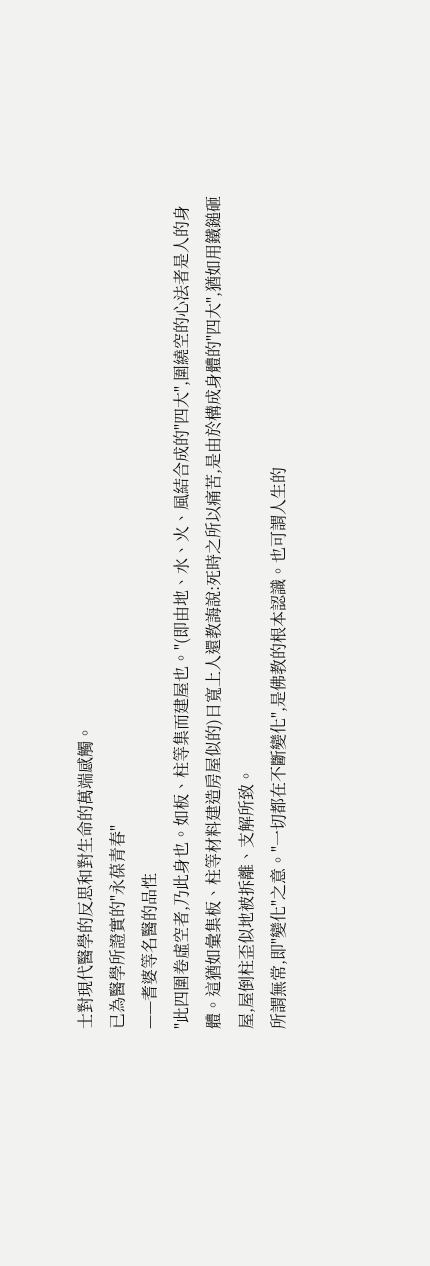士對現代醫學的反思和對生命的萬端感觸。
已為醫學所證實的"永葆青春"
——耆婆等名醫的品性
"此四圍卷虛空者,乃此身也。如板、柱等集而建屋也。"(即由地、水、火、風結合成的"四大",圍繞空的心法者是人的身體。這猶如彙集板、柱等材料建造房屋似的)日寬上人還教誨說:死時之所以痛苦,是由於構成身體的"四大",猶如用鐵鎚砸屋,屋倒柱歪似地被拆離、支解所致。
所謂無常,即"變化"之意。"一切都在不斷變化",是佛教的根本認識。也可謂人生的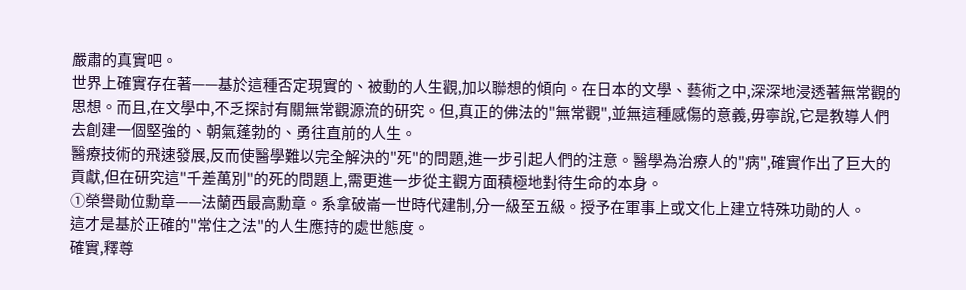嚴肅的真實吧。
世界上確實存在著——基於這種否定現實的、被動的人生觀,加以聯想的傾向。在日本的文學、藝術之中,深深地浸透著無常觀的思想。而且,在文學中,不乏探討有關無常觀源流的研究。但,真正的佛法的"無常觀",並無這種感傷的意義,毋寧說,它是教導人們去創建一個堅強的、朝氣蓬勃的、勇往直前的人生。
醫療技術的飛速發展,反而使醫學難以完全解決的"死"的問題,進一步引起人們的注意。醫學為治療人的"病",確實作出了巨大的貢獻,但在研究這"千差萬別"的死的問題上,需更進一步從主觀方面積極地對待生命的本身。
①榮譽勛位勳章——法蘭西最高勳章。系拿破崙一世時代建制,分一級至五級。授予在軍事上或文化上建立特殊功勛的人。
這才是基於正確的"常住之法"的人生應持的處世態度。
確實,釋尊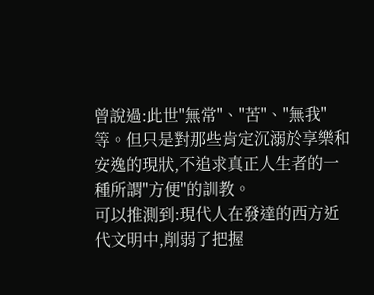曾說過:此世"無常"、"苦"、"無我"等。但只是對那些肯定沉溺於享樂和安逸的現狀,不追求真正人生者的一種所謂"方便"的訓教。
可以推測到:現代人在發達的西方近代文明中,削弱了把握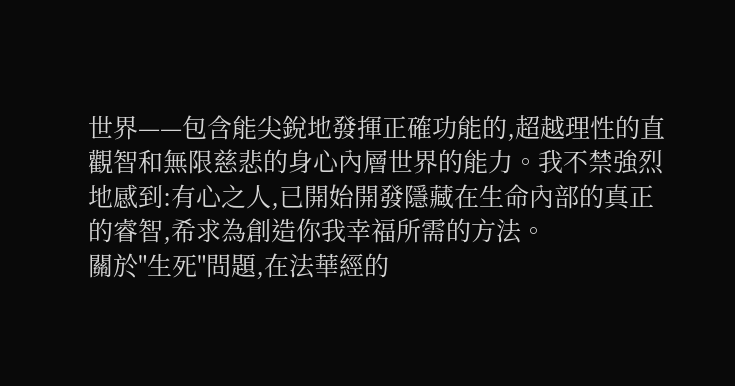世界——包含能尖銳地發揮正確功能的,超越理性的直觀智和無限慈悲的身心內層世界的能力。我不禁強烈地感到:有心之人,已開始開發隱藏在生命內部的真正的睿智,希求為創造你我幸福所需的方法。
關於"生死"問題,在法華經的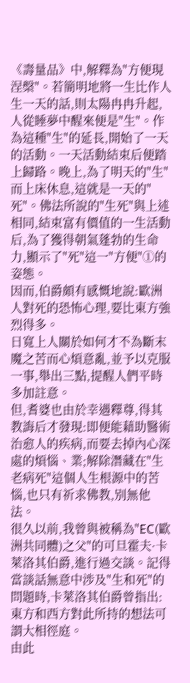《壽量品》中,解釋為"方便現涅槃"。若簡明地將一生比作人生一天的話,則太陽冉冉升起,人從睡夢中醒來便是"生"。作為這種"生"的延長,開始了一天的活動。一天活動結束后便踏上歸路。晚上,為了明天的"生"而上床休息,這就是一天的"死"。佛法所說的"生死"與上述相同,結束富有價值的一生活動后,為了獲得朝氣蓬勃的生命力,顯示了"死"這一"方便"①的姿態。
因而,伯爵頗有感慨地說:歐洲人對死的恐怖心理,要比東方強烈得多。
日寬上人關於如何才不為斷末魔之苦而心煩意亂,並予以克服一事,舉出三點,提醒人們平時多加註意。
但,耆婆也由於幸遇釋尊,得其教誨后才發現:即便能藉助醫術治愈人的疾病,而要去掉內心深處的煩惱、業;解除潛藏在"生老病死"這個人生根源中的苦惱,也只有祈求佛教,別無他法。
很久以前,我曾與被稱為"EC(歐洲共同體)之父"的可旦霍夫·卡萊洛其伯爵,進行過交談。記得當談話無意中涉及"生和死"的問題時,卡萊洛其伯爵曾指出:東方和西方對此所持的想法可謂大相徑庭。
由此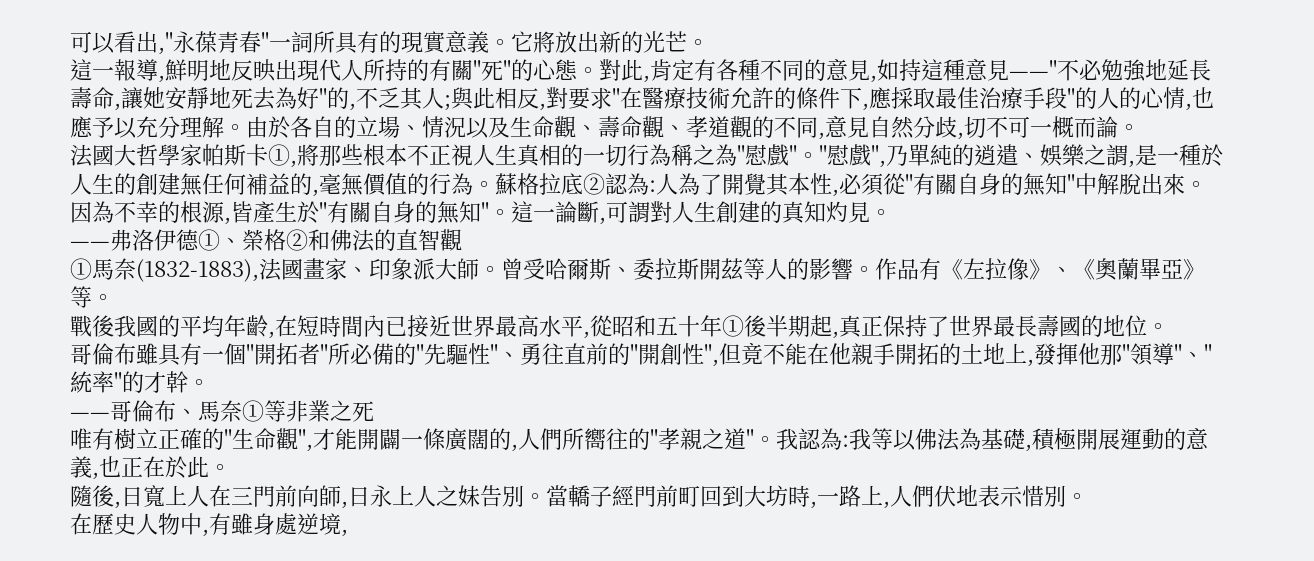可以看出,"永葆青春"一詞所具有的現實意義。它將放出新的光芒。
這一報導,鮮明地反映出現代人所持的有關"死"的心態。對此,肯定有各種不同的意見,如持這種意見——"不必勉強地延長壽命,讓她安靜地死去為好"的,不乏其人;與此相反,對要求"在醫療技術允許的條件下,應採取最佳治療手段"的人的心情,也應予以充分理解。由於各自的立場、情況以及生命觀、壽命觀、孝道觀的不同,意見自然分歧,切不可一概而論。
法國大哲學家帕斯卡①,將那些根本不正視人生真相的一切行為稱之為"慰戲"。"慰戲",乃單純的逍遣、娛樂之謂,是一種於人生的創建無任何補益的,毫無價值的行為。蘇格拉底②認為:人為了開覺其本性,必須從"有關自身的無知"中解脫出來。因為不幸的根源,皆產生於"有關自身的無知"。這一論斷,可謂對人生創建的真知灼見。
——弗洛伊德①、榮格②和佛法的直智觀
①馬奈(1832-1883),法國畫家、印象派大師。曾受哈爾斯、委拉斯開茲等人的影響。作品有《左拉像》、《奧蘭畢亞》等。
戰後我國的平均年齡,在短時間內已接近世界最高水平,從昭和五十年①後半期起,真正保持了世界最長壽國的地位。
哥倫布雖具有一個"開拓者"所必備的"先驅性"、勇往直前的"開創性",但竟不能在他親手開拓的土地上,發揮他那"領導"、"統率"的才幹。
——哥倫布、馬奈①等非業之死
唯有樹立正確的"生命觀",才能開闢一條廣闊的,人們所嚮往的"孝親之道"。我認為:我等以佛法為基礎,積極開展運動的意義,也正在於此。
隨後,日寬上人在三門前向師,日永上人之妹告別。當轎子經門前町回到大坊時,一路上,人們伏地表示惜別。
在歷史人物中,有雖身處逆境,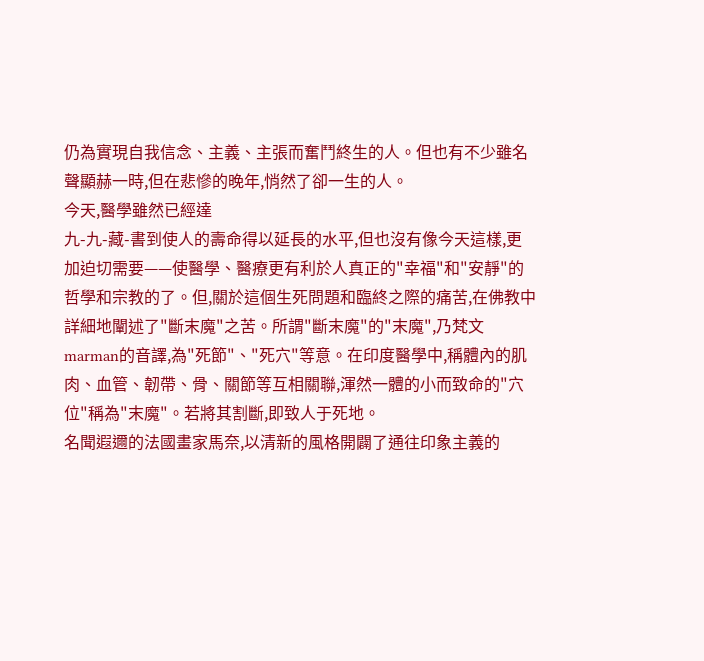仍為實現自我信念、主義、主張而奮鬥終生的人。但也有不少雖名聲顯赫一時,但在悲慘的晚年,悄然了卻一生的人。
今天,醫學雖然已經達
九-九-藏-書到使人的壽命得以延長的水平,但也沒有像今天這樣,更加迫切需要——使醫學、醫療更有利於人真正的"幸福"和"安靜"的哲學和宗教的了。但,關於這個生死問題和臨終之際的痛苦,在佛教中詳細地闡述了"斷末魔"之苦。所謂"斷末魔"的"末魔",乃梵文marman的音譯,為"死節"、"死穴"等意。在印度醫學中,稱體內的肌肉、血管、韌帶、骨、關節等互相關聯,渾然一體的小而致命的"穴位"稱為"末魔"。若將其割斷,即致人于死地。
名聞遐邇的法國畫家馬奈,以清新的風格開闢了通往印象主義的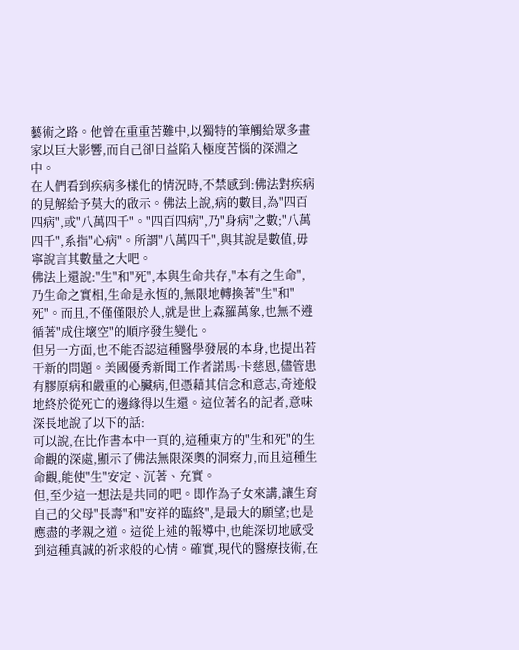藝術之路。他曾在重重苦難中,以獨特的筆觸給眾多畫家以巨大影響,而自己卻日益陷入極度苦惱的深淵之中。
在人們看到疾病多樣化的情況時,不禁感到:佛法對疾病的見解給予莫大的啟示。佛法上說,病的數目,為"四百四病",或"八萬四千"。"四百四病",乃"身病"之數;"八萬四千",系指"心病"。所謂"八萬四千",與其說是數值,毋寧說言其數量之大吧。
佛法上還說:"生"和"死",本與生命共存,"本有之生命",乃生命之實相,生命是永恆的,無限地轉換著"生"和"死"。而且,不僅僅限於人,就是世上森羅萬象,也無不遵循著"成住壞空"的順序發生變化。
但另一方面,也不能否認這種醫學發展的本身,也提出若干新的問題。美國優秀新聞工作者諾馬·卡慈恩,儘管患有膠原病和嚴重的心臟病,但憑藉其信念和意志,奇迹般地終於從死亡的邊緣得以生還。這位著名的記者,意味深長地說了以下的話:
可以說,在比作書本中一頁的,這種東方的"生和死"的生命觀的深處,顯示了佛法無限深奧的洞察力,而且這種生命觀,能使"生"安定、沉著、充實。
但,至少這一想法是共同的吧。即作為子女來講,讓生育自己的父母"長壽"和"安祥的臨終",是最大的願望;也是應盡的孝親之道。這從上述的報導中,也能深切地感受到這種真誠的祈求般的心情。確實,現代的醫療技術,在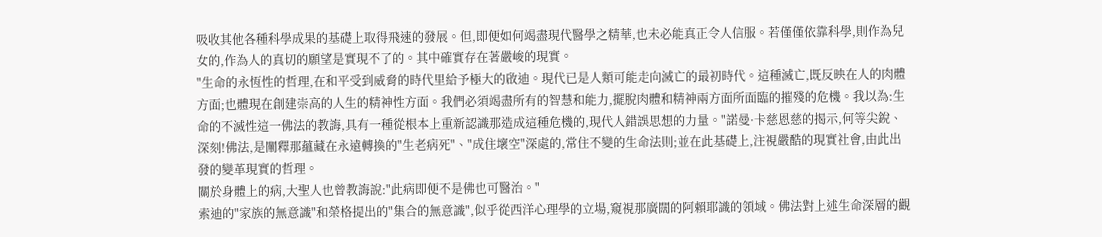吸收其他各種科學成果的基礎上取得飛速的發展。但,即便如何竭盡現代醫學之精華,也未必能真正令人信服。若僅僅依靠科學,則作為兒女的,作為人的真切的願望是實現不了的。其中確實存在著嚴峻的現實。
"生命的永恆性的哲理,在和平受到威脅的時代里給予極大的啟迪。現代已是人類可能走向滅亡的最初時代。這種滅亡,既反映在人的肉體方面;也體現在創建崇高的人生的精神性方面。我們必須竭盡所有的智慧和能力,擺脫肉體和精神兩方面所面臨的摧殘的危機。我以為:生命的不滅性這一佛法的教誨,具有一種從根本上重新認識那造成這種危機的,現代人錯誤思想的力量。"諾曼·卡慈恩慈的揭示,何等尖銳、深刻!佛法,是闡釋那蘊藏在永遠轉換的"生老病死"、"成住壞空"深處的,常住不變的生命法則;並在此基礎上,注視嚴酷的現實社會,由此出發的變革現實的哲理。
關於身體上的病,大聖人也曾教誨說:"此病即便不是佛也可醫治。"
索迪的"家族的無意識"和榮格提出的"集合的無意識",似乎從西洋心理學的立場,窺視那廣闊的阿賴耶識的領域。佛法對上述生命深層的觀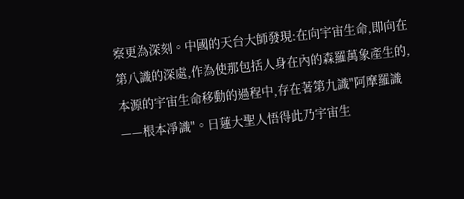察更為深刻。中國的天台大師發現:在向宇宙生命,即向在第八識的深處,作為使那包括人身在內的森羅萬象產生的,本源的宇宙生命移動的過程中,存在著第九識"阿摩羅識——根本凈識"。日蓮大聖人悟得此乃宇宙生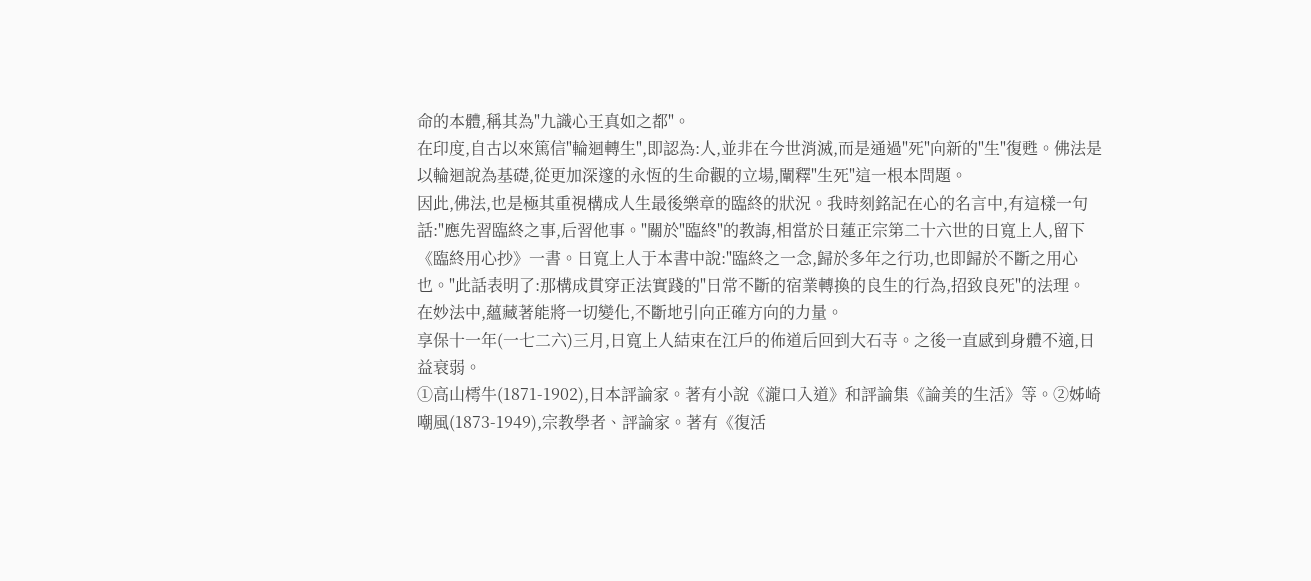命的本體,稱其為"九識心王真如之都"。
在印度,自古以來篤信"輪迴轉生",即認為:人,並非在今世消滅,而是通過"死"向新的"生"復甦。佛法是以輪迴說為基礎,從更加深邃的永恆的生命觀的立場,闡釋"生死"這一根本問題。
因此,佛法,也是極其重視構成人生最後樂章的臨終的狀況。我時刻銘記在心的名言中,有這樣一句話:"應先習臨終之事,后習他事。"關於"臨終"的教誨,相當於日蓮正宗第二十六世的日寬上人,留下《臨終用心抄》一書。日寬上人于本書中說:"臨終之一念,歸於多年之行功,也即歸於不斷之用心也。"此話表明了:那構成貫穿正法實踐的"日常不斷的宿業轉換的良生的行為,招致良死"的法理。
在妙法中,蘊藏著能將一切變化,不斷地引向正確方向的力量。
享保十一年(一七二六)三月,日寬上人結束在江戶的佈道后回到大石寺。之後一直感到身體不適,日益衰弱。
①高山樗牛(1871-1902),日本評論家。著有小說《瀧口入道》和評論集《論美的生活》等。②姊崎嘲風(1873-1949),宗教學者、評論家。著有《復活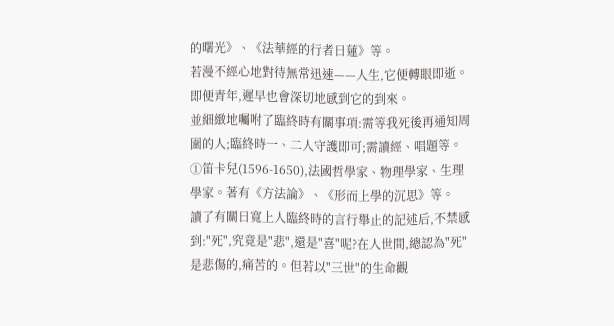的曙光》、《法華經的行者日蓮》等。
若漫不經心地對待無常迅速——人生,它便轉眼即逝。即便青年,遲早也會深切地感到它的到來。
並細緻地囑咐了臨終時有關事項:需等我死後再通知周圍的人;臨終時一、二人守護即可;需讀經、唱題等。
①笛卡兒(1596-1650),法國哲學家、物理學家、生理學家。著有《方法論》、《形而上學的沉思》等。
讀了有關日寬上人臨終時的言行舉止的記述后,不禁感到:"死",究竟是"悲",還是"喜"呢?在人世間,總認為"死"是悲傷的,痛苦的。但若以"三世"的生命觀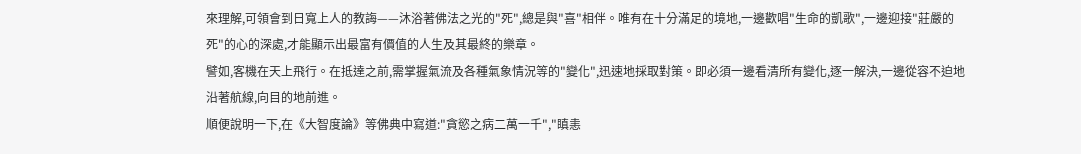來理解,可領會到日寬上人的教誨——沐浴著佛法之光的"死",總是與"喜"相伴。唯有在十分滿足的境地,一邊歡唱"生命的凱歌",一邊迎接"莊嚴的死"的心的深處,才能顯示出最富有價值的人生及其最終的樂章。
譬如,客機在天上飛行。在抵達之前,需掌握氣流及各種氣象情況等的"變化",迅速地採取對策。即必須一邊看清所有變化,逐一解決,一邊從容不迫地沿著航線,向目的地前進。
順便說明一下,在《大智度論》等佛典中寫道:"貪慾之病二萬一千","瞋恚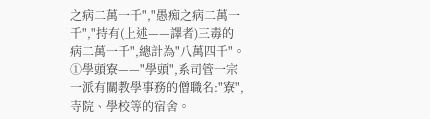之病二萬一千","愚痴之病二萬一千","持有(上述——譯者)三毒的病二萬一千",總計為"八萬四千"。
①學頭寮——"學頭",系司管一宗一派有關教學事務的僧職名:"寮",寺院、學校等的宿舍。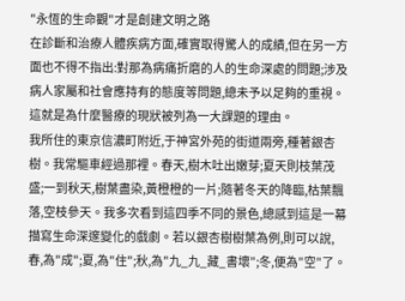"永恆的生命觀"才是創建文明之路
在診斷和治療人體疾病方面,確實取得驚人的成績,但在另一方面也不得不指出:對那為病痛折磨的人的生命深處的問題;涉及病人家屬和社會應持有的態度等問題,總未予以足夠的重視。這就是為什麼醫療的現狀被列為一大課題的理由。
我所住的東京信濃町附近,于神宮外苑的街道兩旁,種著銀杏樹。我常驅車經過那裡。春天,樹木吐出嫩芽;夏天則枝葉茂盛;一到秋天,樹葉盡染,黃橙橙的一片;隨著冬天的降臨,枯葉飄落,空枝參天。我多次看到這四季不同的景色,總感到這是一幕描寫生命深邃變化的戲劇。若以銀杏樹樹葉為例,則可以說,春,為"成";夏,為"住";秋,為"九_九_藏_書壞";冬,便為"空"了。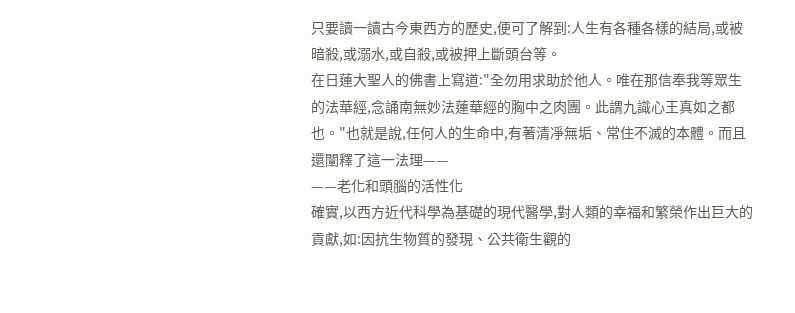只要讀一讀古今東西方的歷史,便可了解到:人生有各種各樣的結局,或被暗殺,或溺水,或自殺,或被押上斷頭台等。
在日蓮大聖人的佛書上寫道:"全勿用求助於他人。唯在那信奉我等眾生的法華經,念誦南無妙法蓮華經的胸中之肉團。此謂九識心王真如之都也。"也就是說,任何人的生命中,有著清凈無垢、常住不滅的本體。而且還闡釋了這一法理——
——老化和頭腦的活性化
確實,以西方近代科學為基礎的現代醫學,對人類的幸福和繁榮作出巨大的貢獻,如:因抗生物質的發現、公共衛生觀的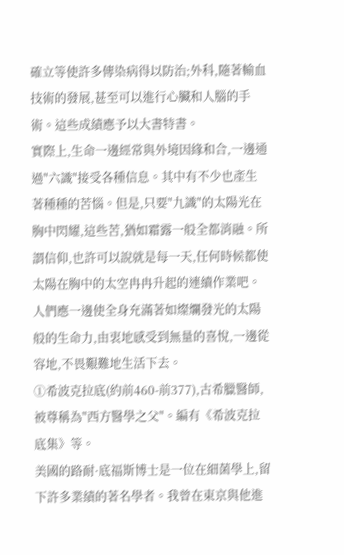確立等使許多傳染病得以防治;外科,隨著輸血技術的發展,甚至可以進行心臟和人腦的手術。這些成績應予以大書特書。
實際上,生命一邊經常與外境因緣和合,一邊通過"六識"接受各種信息。其中有不少也產生著種種的苦惱。但是,只要"九識"的太陽光在胸中閃耀,這些苦,猶如霜露一般全都消融。所謂信仰,也許可以說就是每一天,任何時候都使太陽在胸中的太空冉冉升起的連續作業吧。人們應一邊使全身充滿著如燦爛發光的太陽般的生命力,由衷地感受到無量的喜悅,一邊從容地,不畏艱難地生活下去。
①希波克拉底(約前460-前377),古希臘醫師,被尊稱為"西方醫學之父"。編有《希波克拉底集》等。
美國的路耐·底福斯博士是一位在細菌學上,留下許多業績的著名學者。我曾在東京與他進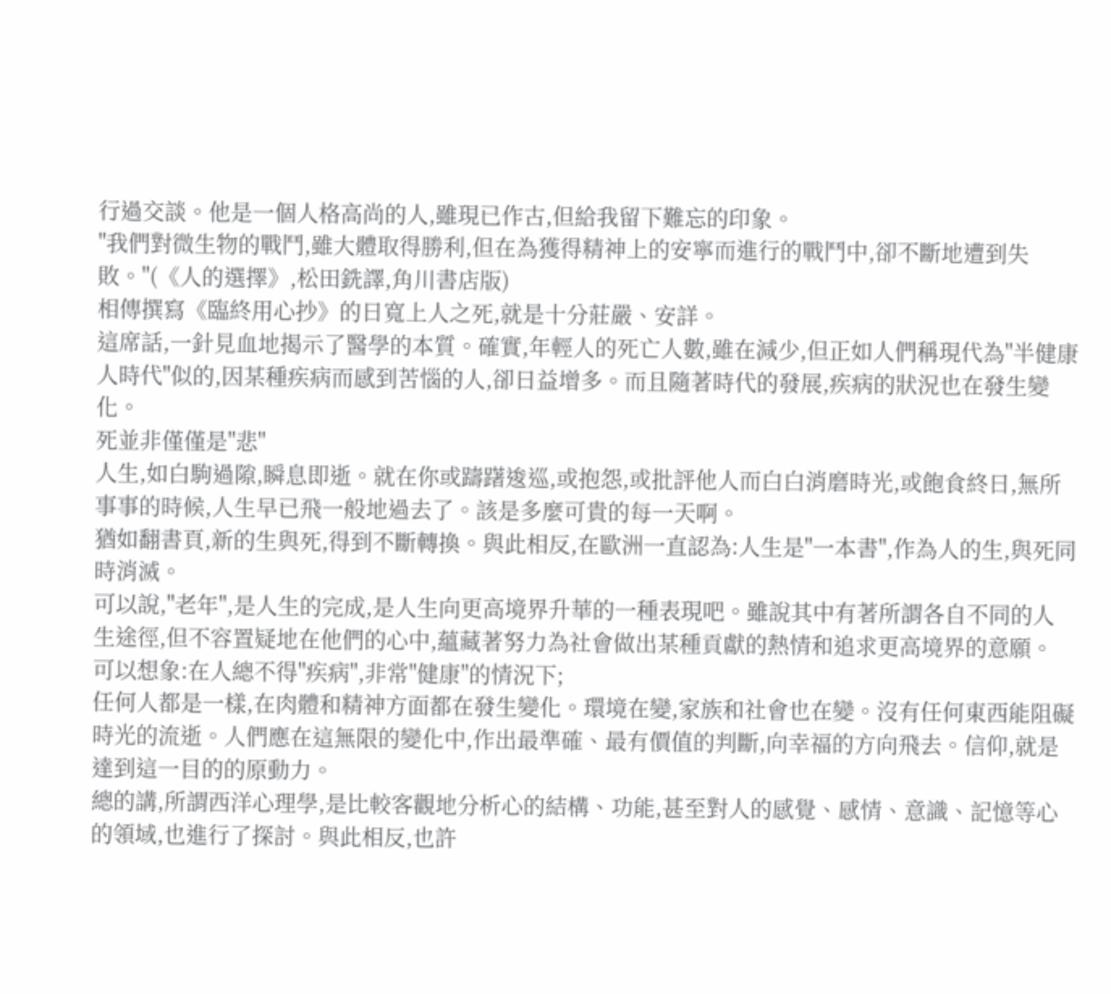行過交談。他是一個人格高尚的人,雖現已作古,但給我留下難忘的印象。
"我們對微生物的戰鬥,雖大體取得勝利,但在為獲得精神上的安寧而進行的戰鬥中,卻不斷地遭到失敗。"(《人的選擇》,松田銑譯,角川書店版)
相傳撰寫《臨終用心抄》的日寬上人之死,就是十分莊嚴、安詳。
這席話,一針見血地揭示了醫學的本質。確實,年輕人的死亡人數,雖在減少,但正如人們稱現代為"半健康人時代"似的,因某種疾病而感到苦惱的人,卻日益增多。而且隨著時代的發展,疾病的狀況也在發生變化。
死並非僅僅是"悲"
人生,如白駒過隙,瞬息即逝。就在你或躊躇逡巡,或抱怨,或批評他人而白白消磨時光,或飽食終日,無所事事的時候,人生早已飛一般地過去了。該是多麼可貴的每一天啊。
猶如翻書頁,新的生與死,得到不斷轉換。與此相反,在歐洲一直認為:人生是"一本書",作為人的生,與死同時消滅。
可以說,"老年",是人生的完成,是人生向更高境界升華的一種表現吧。雖說其中有著所謂各自不同的人生途徑,但不容置疑地在他們的心中,蘊藏著努力為社會做出某種貢獻的熱情和追求更高境界的意願。
可以想象:在人總不得"疾病",非常"健康"的情況下;
任何人都是一樣,在肉體和精神方面都在發生變化。環境在變,家族和社會也在變。沒有任何東西能阻礙時光的流逝。人們應在這無限的變化中,作出最準確、最有價值的判斷,向幸福的方向飛去。信仰,就是達到這一目的的原動力。
總的講,所謂西洋心理學,是比較客觀地分析心的結構、功能,甚至對人的感覺、感情、意識、記憶等心的領域,也進行了探討。與此相反,也許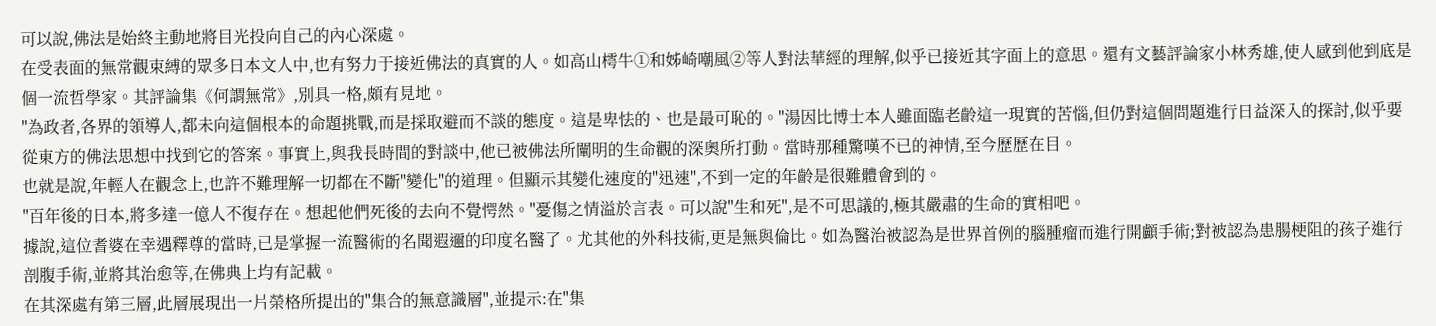可以說,佛法是始終主動地將目光投向自己的內心深處。
在受表面的無常觀束縛的眾多日本文人中,也有努力于接近佛法的真實的人。如高山樗牛①和姊崎嘲風②等人對法華經的理解,似乎已接近其字面上的意思。還有文藝評論家小林秀雄,使人感到他到底是個一流哲學家。其評論集《何謂無常》,別具一格,頗有見地。
"為政者,各界的領導人,都未向這個根本的命題挑戰,而是採取避而不談的態度。這是卑怯的、也是最可恥的。"湯因比博士本人雖面臨老齡這一現實的苦惱,但仍對這個問題進行日益深入的探討,似乎要從東方的佛法思想中找到它的答案。事實上,與我長時間的對談中,他已被佛法所闡明的生命觀的深奧所打動。當時那種驚嘆不已的神情,至今歷歷在目。
也就是說,年輕人在觀念上,也許不難理解一切都在不斷"變化"的道理。但顯示其變化速度的"迅速",不到一定的年齡是很難體會到的。
"百年後的日本,將多達一億人不復存在。想起他們死後的去向不覺愕然。"憂傷之情溢於言表。可以說"生和死",是不可思議的,極其嚴肅的生命的實相吧。
據說,這位耆婆在幸遇釋尊的當時,已是掌握一流醫術的名聞遐邇的印度名醫了。尤其他的外科技術,更是無與倫比。如為醫治被認為是世界首例的腦腫瘤而進行開顱手術;對被認為患腸梗阻的孩子進行剖腹手術,並將其治愈等,在佛典上均有記載。
在其深處有第三層,此層展現出一片榮格所提出的"集合的無意識層",並提示:在"集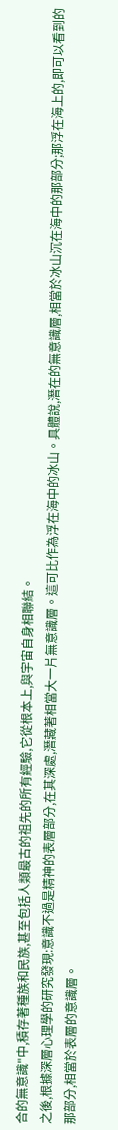合的無意識"中,積存著種族和民族,甚至包括人類最古的祖先的所有經驗,它從根本上,與宇宙自身相聯結。
之後,根據深層心理學的研究發現:意識不過是精神的表層部分,在其深處,潛藏著相當大一片無意識層。這可比作為浮在海中的冰山。具體說,潛在的無意識層,相當於冰山沉在海中的那部分;那浮在海上的,即可以看到的那部分,相當於表層的意識層。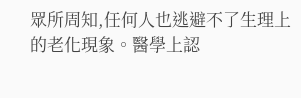眾所周知,任何人也逃避不了生理上的老化現象。醫學上認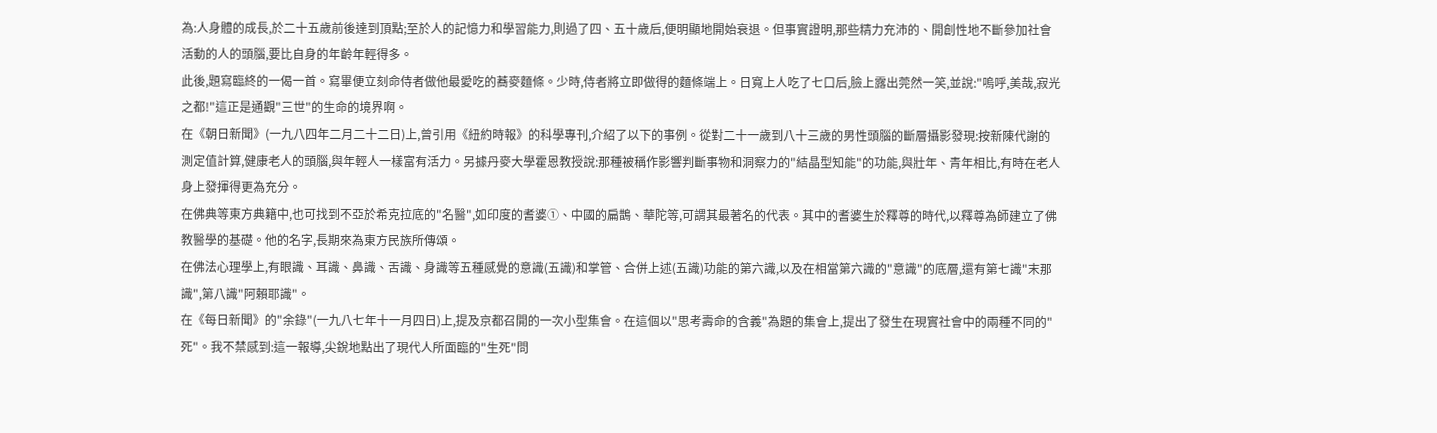為:人身體的成長,於二十五歲前後達到頂點;至於人的記憶力和學習能力,則過了四、五十歲后,便明顯地開始衰退。但事實證明,那些精力充沛的、開創性地不斷參加社會活動的人的頭腦,要比自身的年齡年輕得多。
此後,題寫臨終的一偈一首。寫畢便立刻命侍者做他最愛吃的蕎麥麵條。少時,侍者將立即做得的麵條端上。日寬上人吃了七口后,臉上露出莞然一笑,並說:"嗚呼,美哉,寂光之都!"這正是通觀"三世"的生命的境界啊。
在《朝日新聞》(一九八四年二月二十二日)上,曾引用《紐約時報》的科學專刊,介紹了以下的事例。從對二十一歲到八十三歲的男性頭腦的斷層攝影發現:按新陳代謝的測定值計算,健康老人的頭腦,與年輕人一樣富有活力。另據丹麥大學霍恩教授說:那種被稱作影響判斷事物和洞察力的"結晶型知能"的功能,與壯年、青年相比,有時在老人身上發揮得更為充分。
在佛典等東方典籍中,也可找到不亞於希克拉底的"名醫",如印度的耆婆①、中國的扁鵲、華陀等,可謂其最著名的代表。其中的耆婆生於釋尊的時代,以釋尊為師建立了佛教醫學的基礎。他的名字,長期來為東方民族所傳頌。
在佛法心理學上,有眼識、耳識、鼻識、舌識、身識等五種感覺的意識(五識)和掌管、合併上述(五識)功能的第六識,以及在相當第六識的"意識"的底層,還有第七識"末那識",第八識"阿賴耶識"。
在《每日新聞》的"余錄"(一九八七年十一月四日)上,提及京都召開的一次小型集會。在這個以"思考壽命的含義"為題的集會上,提出了發生在現實社會中的兩種不同的"死"。我不禁感到:這一報導,尖銳地點出了現代人所面臨的"生死"問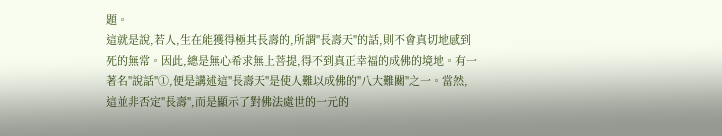題。
這就是說,若人,生在能獲得極其長壽的,所謂"長壽天"的話,則不會真切地感到死的無常。因此,總是無心希求無上菩提,得不到真正幸福的成佛的境地。有一著名"說話"①,便是講述這"長壽天"是使人難以成佛的"八大難關"之一。當然,這並非否定"長壽",而是顯示了對佛法處世的一元的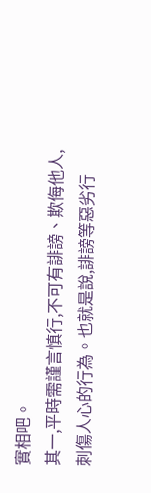實相吧。
其一,平時需謹言慎行,不可有誹謗、欺侮他人,刺傷人心的行為。也就是說,誹謗等惡劣行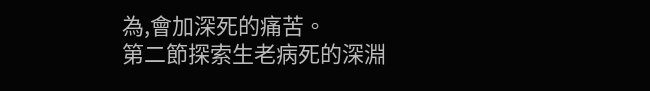為,會加深死的痛苦。
第二節探索生老病死的深淵